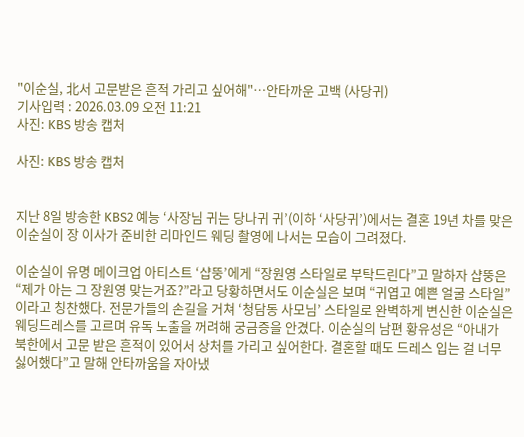"이순실, 北서 고문받은 흔적 가리고 싶어해"…안타까운 고백 (사당귀)
기사입력 : 2026.03.09 오전 11:21
사진: KBS 방송 캡처

사진: KBS 방송 캡처


지난 8일 방송한 KBS2 예능 ‘사장님 귀는 당나귀 귀’(이하 ‘사당귀’)에서는 결혼 19년 차를 맞은 이순실이 장 이사가 준비한 리마인드 웨딩 촬영에 나서는 모습이 그려졌다.

이순실이 유명 메이크업 아티스트 ‘샵뚱’에게 “장원영 스타일로 부탁드린다”고 말하자 샵뚱은 “제가 아는 그 장원영 맞는거죠?”라고 당황하면서도 이순실은 보며 “귀엽고 예쁜 얼굴 스타일”이라고 칭찬했다. 전문가들의 손길을 거쳐 ‘청담동 사모님’ 스타일로 완벽하게 변신한 이순실은 웨딩드레스를 고르며 유독 노출을 꺼려해 궁금증을 안겼다. 이순실의 남편 황유성은 “아내가 북한에서 고문 받은 흔적이 있어서 상처를 가리고 싶어한다. 결혼할 때도 드레스 입는 걸 너무 싫어했다”고 말해 안타까움을 자아냈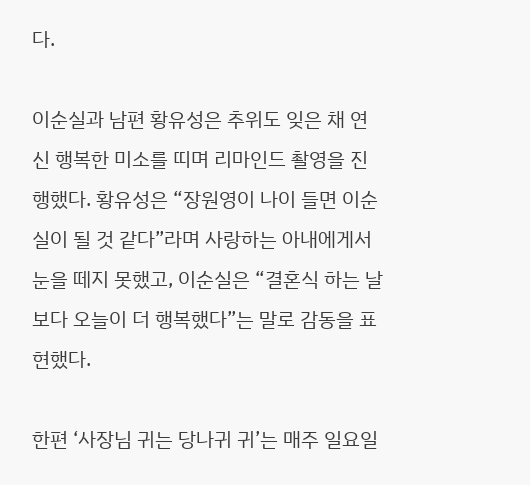다.

이순실과 남편 황유성은 추위도 잊은 채 연신 행복한 미소를 띠며 리마인드 촬영을 진행했다. 황유성은 “장원영이 나이 들면 이순실이 될 것 같다”라며 사랑하는 아내에게서 눈을 떼지 못했고, 이순실은 “결혼식 하는 날보다 오늘이 더 행복했다”는 말로 감동을 표현했다.

한편 ‘사장님 귀는 당나귀 귀’는 매주 일요일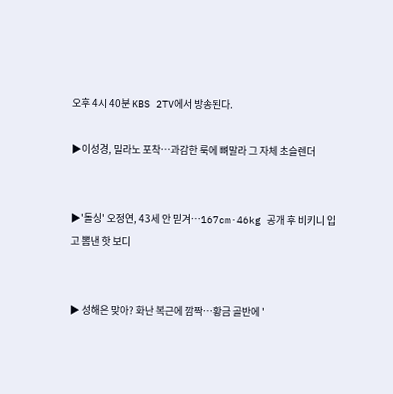오후 4시 40분 KBS 2TV에서 방송된다.

▶이성경, 밀라노 포착…과감한 룩에 뼈말라 그 자체 초슬렌더


▶'돌싱' 오정연, 43세 안 믿겨…167cm·46kg 공개 후 비키니 입고 뽐낸 핫 보디


▶ 성해은 맞아? 화난 복근에 깜짝…황금 골반에 '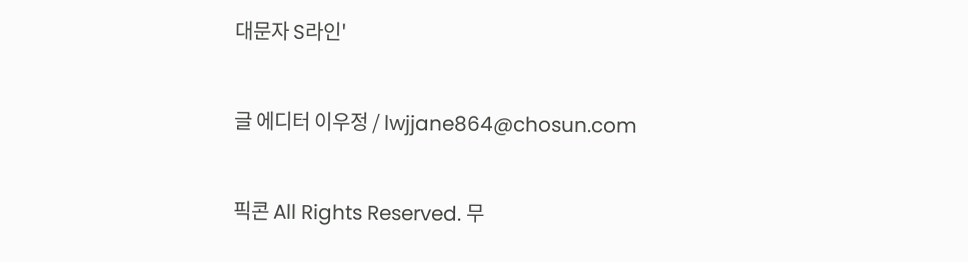대문자 S라인'


글 에디터 이우정 / lwjjane864@chosun.com


픽콘 All Rights Reserved. 무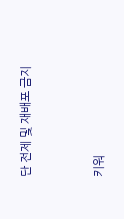단 전제 및 재배포 금지


키워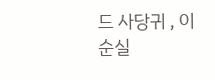드 사당귀 , 이순실